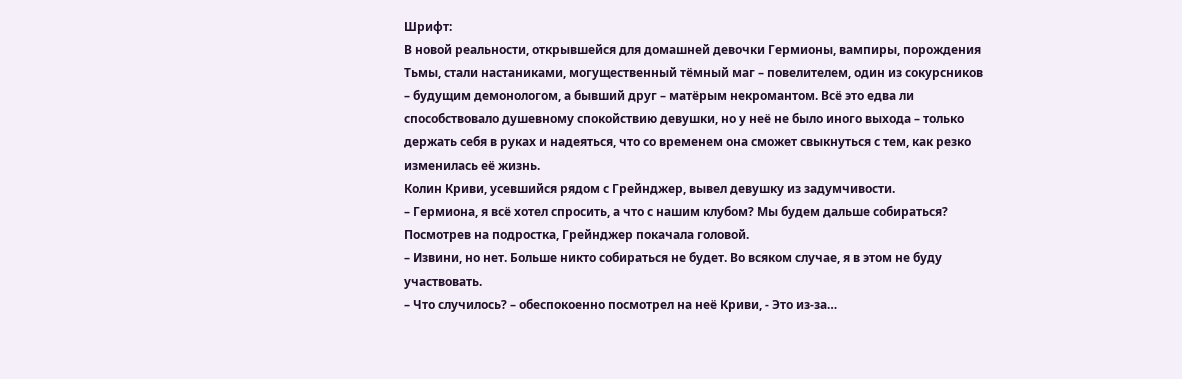Шрифт:
В новой реальности, открывшейся для домашней девочки Гермионы, вампиры, порождения Тьмы, стали настаниками, могущественный тёмный маг – повелителем, один из сокурсников – будущим демонологом, а бывший друг – матёрым некромантом. Всё это едва ли способствовало душевному спокойствию девушки, но у неё не было иного выхода – только держать себя в руках и надеяться, что со временем она сможет свыкнуться с тем, как резко изменилась её жизнь.
Колин Криви, усевшийся рядом с Грейнджер, вывел девушку из задумчивости.
– Гермиона, я всё хотел спросить, а что с нашим клубом? Мы будем дальше собираться?
Посмотрев на подростка, Грейнджер покачала головой.
– Извини, но нет. Больше никто собираться не будет. Во всяком случае, я в этом не буду участвовать.
– Что случилось? – обеспокоенно посмотрел на неё Криви, - Это из-за…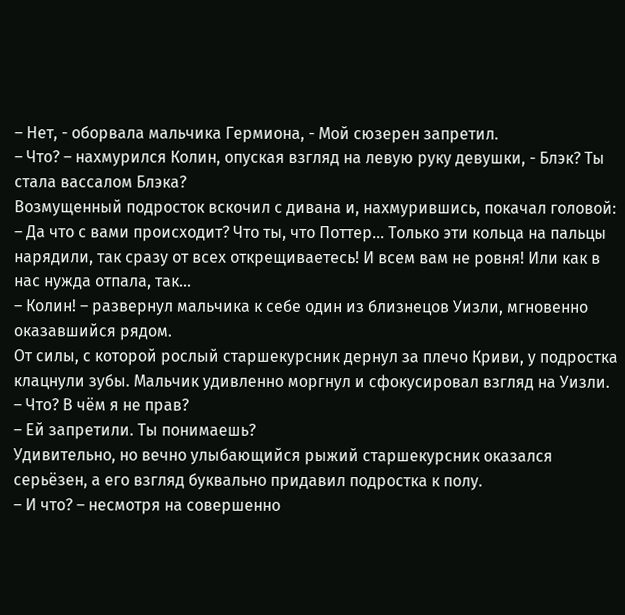– Нет, - оборвала мальчика Гермиона, - Мой сюзерен запретил.
– Что? – нахмурился Колин, опуская взгляд на левую руку девушки, - Блэк? Ты стала вассалом Блэка?
Возмущенный подросток вскочил с дивана и, нахмурившись, покачал головой:
– Да что с вами происходит? Что ты, что Поттер… Только эти кольца на пальцы нарядили, так сразу от всех открещиваетесь! И всем вам не ровня! Или как в нас нужда отпала, так…
– Колин! – развернул мальчика к себе один из близнецов Уизли, мгновенно оказавшийся рядом.
От силы, с которой рослый старшекурсник дернул за плечо Криви, у подростка клацнули зубы. Мальчик удивленно моргнул и сфокусировал взгляд на Уизли.
– Что? В чём я не прав?
– Ей запретили. Ты понимаешь?
Удивительно, но вечно улыбающийся рыжий старшекурсник оказался серьёзен, а его взгляд буквально придавил подростка к полу.
– И что? – несмотря на совершенно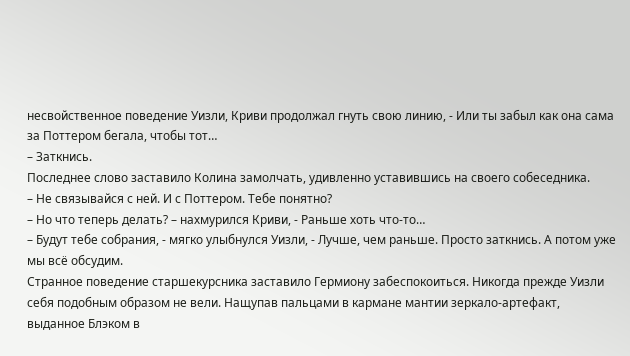несвойственное поведение Уизли, Криви продолжал гнуть свою линию, - Или ты забыл как она сама за Поттером бегала, чтобы тот…
– Заткнись.
Последнее слово заставило Колина замолчать, удивленно уставившись на своего собеседника.
– Не связывайся с ней. И с Поттером. Тебе понятно?
– Но что теперь делать? – нахмурился Криви, - Раньше хоть что-то…
– Будут тебе собрания, - мягко улыбнулся Уизли, - Лучше, чем раньше. Просто заткнись. А потом уже мы всё обсудим.
Странное поведение старшекурсника заставило Гермиону забеспокоиться. Никогда прежде Уизли себя подобным образом не вели. Нащупав пальцами в кармане мантии зеркало-артефакт, выданное Блэком в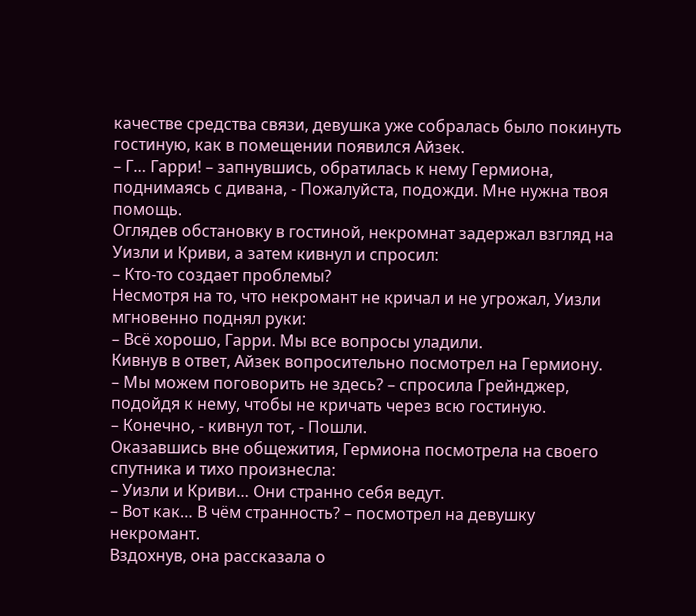качестве средства связи, девушка уже собралась было покинуть гостиную, как в помещении появился Айзек.
– Г… Гарри! – запнувшись, обратилась к нему Гермиона, поднимаясь с дивана, - Пожалуйста, подожди. Мне нужна твоя помощь.
Оглядев обстановку в гостиной, некромнат задержал взгляд на Уизли и Криви, а затем кивнул и спросил:
– Кто-то создает проблемы?
Несмотря на то, что некромант не кричал и не угрожал, Уизли мгновенно поднял руки:
– Всё хорошо, Гарри. Мы все вопросы уладили.
Кивнув в ответ, Айзек вопросительно посмотрел на Гермиону.
– Мы можем поговорить не здесь? – спросила Грейнджер, подойдя к нему, чтобы не кричать через всю гостиную.
– Конечно, - кивнул тот, - Пошли.
Оказавшись вне общежития, Гермиона посмотрела на своего спутника и тихо произнесла:
– Уизли и Криви… Они странно себя ведут.
– Вот как… В чём странность? – посмотрел на девушку некромант.
Вздохнув, она рассказала о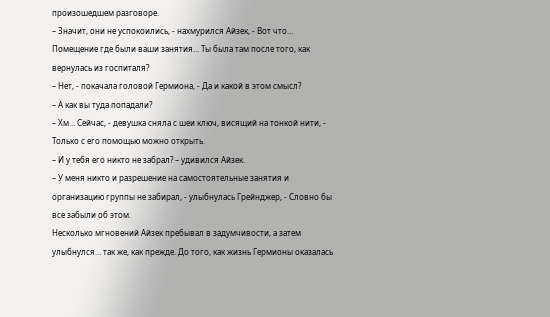произошедшем разговоре.
– Значит, они не успокоились, - нахмурился Айзек, - Вот что… Помещение где были ваши занятия… Ты была там после того, как вернулась из госпиталя?
– Нет, - покачала головой Гермиона, - Да и какой в этом смысл?
– А как вы туда попадали?
– Хм… Сейчас, - девушка сняла с шеи ключ, висящий на тонкой нити, - Только с его помощью можно открыть.
– И у тебя его никто не забрал? – удивился Айзек.
– У меня никто и разрешение на самостоятельные занятия и организацию группы не забирал, - улыбнулась Грейнджер, - Словно бы все забыли об этом.
Несколько мгновений Айзек пребывал в задумчивости, а затем улыбнулся… так же, как прежде. До того, как жизнь Гермионы оказалась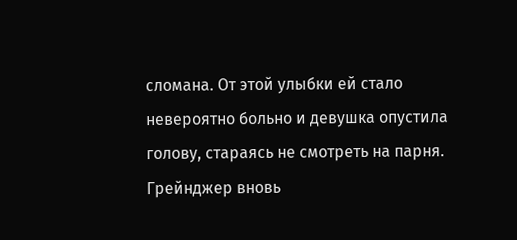сломана. От этой улыбки ей стало невероятно больно и девушка опустила голову, стараясь не смотреть на парня. Грейнджер вновь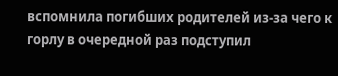вспомнила погибших родителей из-за чего к горлу в очередной раз подступил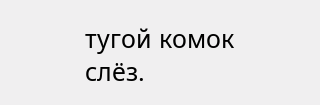тугой комок слёз.